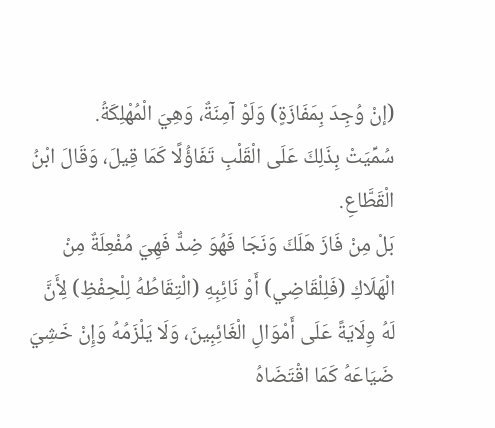(إنْ وُجِدَ بِمَفَازَةٍ) وَلَوْ آمِنَةٌ، وَهِيَ الْمُهْلِكَةُ.
سُمِّيَتْ بِذَلِكَ عَلَى الْقَلْبِ تَفَاؤُلًا كَمَا قِيلَ، وَقَالَ ابْنُ الْقَطَّاعِ.
بَلْ مِنْ فَازَ هَلَكَ وَنَجَا فَهُوَ ضِدٌّ فَهِيَ مُفْعِلَةٌ مِنْ الْهَلَاكِ (فَلِلْقَاضِي) أَوْ نَائِبِهِ (الْتِقَاطُهُ لِلْحِفْظِ) لِأَنَّ لَهُ وِلَايَةً عَلَى أَمْوَالِ الْغَائِبِينَ، وَلَا يَلْزَمُهُ وَإِنْ خَشِيَ ضَيَاعَهُ كَمَا اقْتَضَاهُ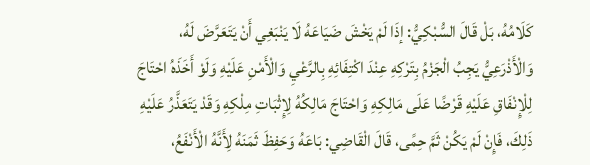كَلَامُهُ، بَلْ قَالَ السُّبْكِيُّ: إذَا لَمْ يَخْشَ ضَيَاعَهُ لَا يَنْبَغِي أَنْ يَتَعَرَّضَ لَهُ، وَالْأَذْرَعِيُّ يَجِبُ الْجَزْمُ بِتَرْكِهِ عِنْدَ اكْتِفَائِهِ بِالرَّعْيِ وَالْأَمْنِ عَلَيْهِ وَلَوْ أَخَذَهُ احْتَاجَ لِلْإِنْفَاقِ عَلَيْهِ قَرْضًا عَلَى مَالِكِهِ وَاحْتَاجَ مَالِكُهُ لِإِثْبَاتِ مِلْكِهِ وَقَدْ يَتَعَذَّرُ عَلَيْهِ ذَلِكَ، فَإِنْ لَمْ يَكُنْ ثَمَّ حِمًى، قَالَ الْقَاضِي: بَاعَهُ وَحَفِظَ ثَمَنَهُ لِأَنَّهُ الْأَنْفَعُ،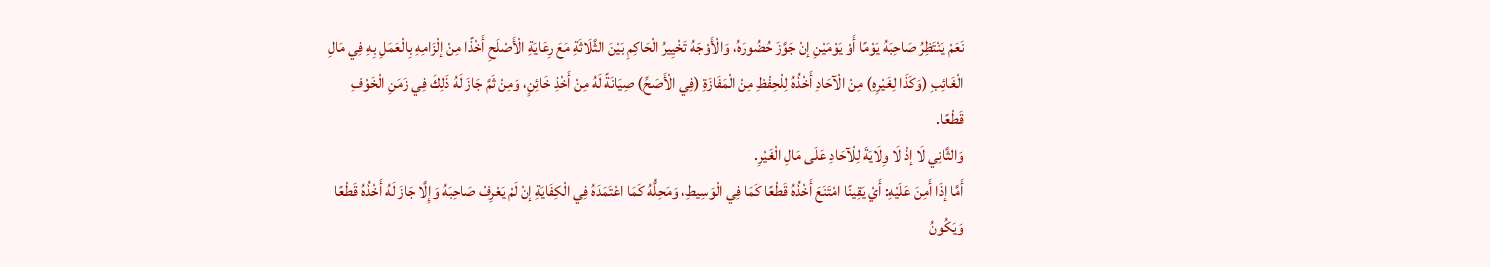نَعَمْ يَنْتَظِرُ صَاحِبَهُ يَوْمًا أَوْ يَوْمَيْنِ إنْ جَوَّزَ حُضُورَهُ، وَالْأَوْجَهُ تَخْيِيرُ الْحَاكِمِ بَيْنَ الثَّلَاثَةِ مَعَ رِعَايَةِ الْأَصْلَحِ أَخْذًا مِنْ إلْزَامِهِ بِالْعَمَلِ بِهِ فِي مَالِ الْغَائِبِ (وَكَذَا لِغَيْرِهِ) مِنْ الْآحَادِ أَخْذُهُ لِلْحِفْظِ مِنْ الْمَفَازَةِ (فِي الْأَصَحِّ) صِيَانَةً لَهُ مِنْ أَخْذِ خَائِنٍ، وَمِنْ ثَمَّ جَازَ لَهُ ذَلِكَ فِي زَمَنِ الْخَوْفِ قَطْعًا.
وَالثَّانِي لَا إذْ لَا وِلَايَةَ لِلْآحَادِ عَلَى مَالِ الْغَيْرِ.
أَمَّا إذَا أَمِنَ عَلَيْهِ: أَيْ يَقِينًا امْتَنَعَ أَخْذُهُ قَطْعًا كَمَا فِي الْوَسِيطِ، وَمَحِلُّهُ كَمَا اعْتَمَدَهُ فِي الْكِفَايَةِ إنْ لَمْ يَعْرِفْ صَاحِبَهُ وَإِلَّا جَازَ لَهُ أَخْذُهُ قَطْعًا وَيَكُونُ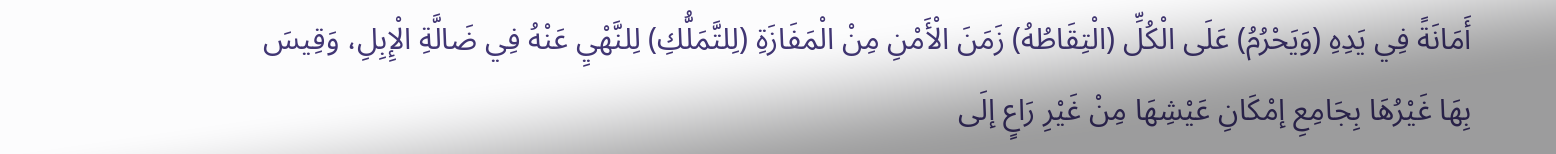أَمَانَةً فِي يَدِهِ (وَيَحْرُمُ) عَلَى الْكُلِّ (الْتِقَاطُهُ) زَمَنَ الْأَمْنِ مِنْ الْمَفَازَةِ (لِلتَّمَلُّكِ) لِلنَّهْيِ عَنْهُ فِي ضَالَّةِ الْإِبِلِ، وَقِيسَ بِهَا غَيْرُهَا بِجَامِعِ إمْكَانِ عَيْشِهَا مِنْ غَيْرِ رَاعٍ إلَى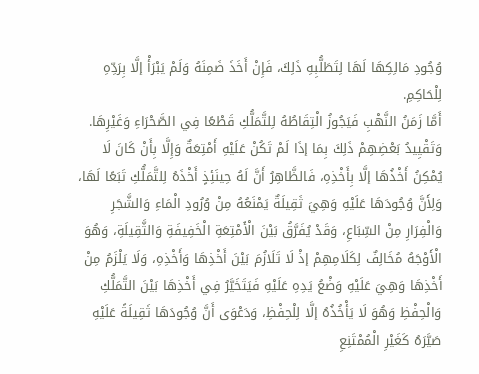وُجُودِ مَالِكِهَا لَهَا لِتَطَلُّبِهِ ذَلِكَ، فَإِنْ أَخَذَ ضَمِنَهُ وَلَمْ يَبْرَأْ إلَّا بِرَدِّهِ لِلْحَاكِمِ.
أَمَّا زَمَنُ النَّهْبِ فَيَجُوزُ الْتِقَاطُهُ لِلتَّمَلُّكِ قَطْعًا فِي الصَّحْرَاءِ وَغَيْرِهَا.
وَتَقْيِيدُ بَعْضِهِمْ ذَلِكَ بِمَا إذَا لَمْ تَكُنْ عَلَيْهِ أَمْتِعَةٌ وَإِلَّا بِأَنْ كَانَ لَا يُمْكِنُ أَخْذُهَا إلَّا بِأَخْذِهِ، فَالظَّاهِرُ أَنَّ لَهُ حِينَئِذٍ أَخْذَهُ لِلتَّمَلُّكِ تَبَعًا لَهَا، وَلِأَنَّ وُجُودَهَا عَلَيْهِ وَهِيَ ثَقِيلَةٌ يَمْنَعُهُ مِنْ وُرُودِ الْمَاءِ وَالشَّجَرِ وَالْفِرَارِ مِنْ السِّبَاعِ، وَقَدْ يُفَرَّقُ بَيْنَ الْأَمْتِعَةِ الْخَفِيفَةِ وَالثَّقِيلَةِ، وَهُوَ الْأَوْجَهُ مُخَالِفٌ لِكَلَامِهِمْ إذْ لَا تَلَازُمَ بَيْنَ أَخْذِهَا وَأَخْذِهِ، وَلَا يَلْزَمُ مِنْ أَخْذِهَا وَهِيَ عَلَيْهِ وَضْعُ يَدِهِ عَلَيْهِ فَيَتَخَيَّرُ فِي أَخْذِهَا بَيْنَ التَّمَلُّكِ وَالْحِفْظِ وَهُوَ لَا يَأْخُذُهُ إلَّا لِلْحِفْظِ، وَدَعْوَى أَنَّ وُجُودَهَا ثَقِيلَةً عَلَيْهِ صَيَّرَهُ كَغَيْرِ الْمُمْتَنِعِ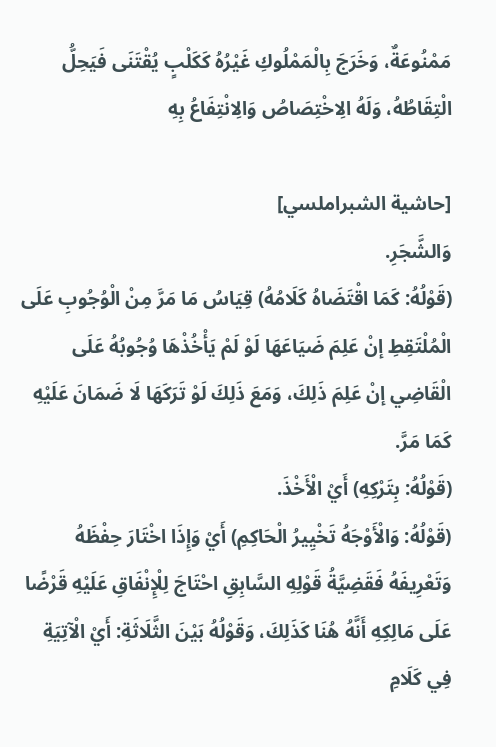مَمْنُوعَةٌ، وَخَرَجَ بِالْمَمْلُوكِ غَيْرُهُ كَكَلْبٍ يُقْتَنَى فَيَحِلُّ الْتِقَاطُهُ، وَلَهُ الِاخْتِصَاصُ وَالِانْتِفَاعُ بِهِ

[حاشية الشبراملسي]
وَالشَّجَرِ.
(قَوْلُهُ: كَمَا اقْتَضَاهُ كَلَامُهُ) قِيَاسُ مَا مَرَّ مِنْ الْوُجُوبِ عَلَى الْمُلْتَقِطِ إنْ عَلِمَ ضَيَاعَهَا لَوْ لَمْ يَأْخُذْهَا وُجُوبُهُ عَلَى الْقَاضِي إنْ عَلِمَ ذَلِكَ، وَمَعَ ذَلِكَ لَوْ تَرَكَهَا لَا ضَمَانَ عَلَيْهِ كَمَا مَرَّ.
(قَوْلُهُ: بِتَرْكِهِ) أَيْ الْأَخْذَ.
(قَوْلُهُ: وَالْأَوْجَهُ تَخْيِيرُ الْحَاكِمِ) أَيْ وَإِذَا اخْتَارَ حِفْظَهُ وَتَعْرِيفَهُ فَقَضِيَّةُ قَوْلِهِ السَّابِقِ احْتَاجَ لِلْإِنْفَاقِ عَلَيْهِ قَرْضًا عَلَى مَالِكِهِ أَنَّهُ هُنَا كَذَلِكَ، وَقَوْلُهُ بَيْنَ الثَّلَاثَةِ: أَيْ الْآتِيَةِ فِي كَلَامِ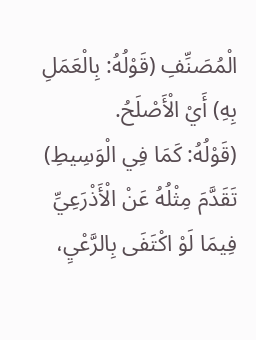الْمُصَنِّفِ (قَوْلُهُ: بِالْعَمَلِ بِهِ) أَيْ الْأَصْلَحُ.
(قَوْلُهُ: كَمَا فِي الْوَسِيطِ) تَقَدَّمَ مِثْلُهُ عَنْ الْأَذْرَعِيِّ فِيمَا لَوْ اكْتَفَى بِالرَّعْيِ،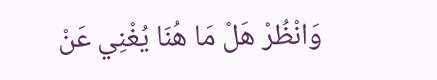وَانْظُرْ هَلْ مَا هُنَا يُغْنِي عَنْ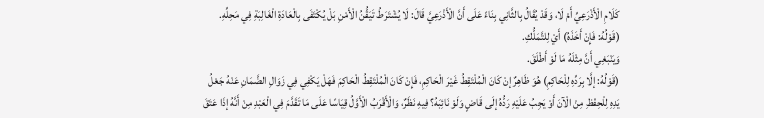كَلَامِ الْأَذْرَعِيِّ أَمْ لَا، وَقَدْ يُقَالُ بِالثَّانِي بِنَاءً عَلَى أَنَّ الْأَذْرَعِيَّ قَالَ: لَا يُشْتَرَطُ تَيَقُّنُ الْأَمْنِ بَلْ يُكْتَفَى بِالْعَادَةِ الْغَالِبَةِ فِي مَحِلِّهِ.
(قَوْلُهُ: فَإِنْ أَخَذَهُ) أَيْ لِلتَّمَلُّكِ.
وَيَنْبَغِي أَنَّ مِثْلَهُ مَا لَوْ أَطْلَقَ.
(قَوْلُهُ: إلَّا بِرَدِّهِ لِلْحَاكِمِ) هُوَ ظَاهِرٌ إنْ كَانَ الْمُلْتَقِطُ غَيْرَ الْحَاكِمِ، فَإِنْ كَانَ الْمُلْتَقِطُ الْحَاكِمَ فَهَلْ يَكْفِي فِي زَوَالِ الضَّمَانِ عَنْهُ جَعْلُ يَدِهِ لِلْحِفْظِ مِنْ الْآنَ أَوْ يَجِبُ عَلَيْهِ رَدُّهُ إلَى قَاضٍ وَلَوْ نَائِبَهُ؟ فِيهِ نَظَرٌ، وَالْأَقْرَبُ الْأَوَّلُ قِيَاسًا عَلَى مَا تَقَدَّمَ فِي الْعَبْدِ مِنْ أَنَّهُ إذَا عَتَقَ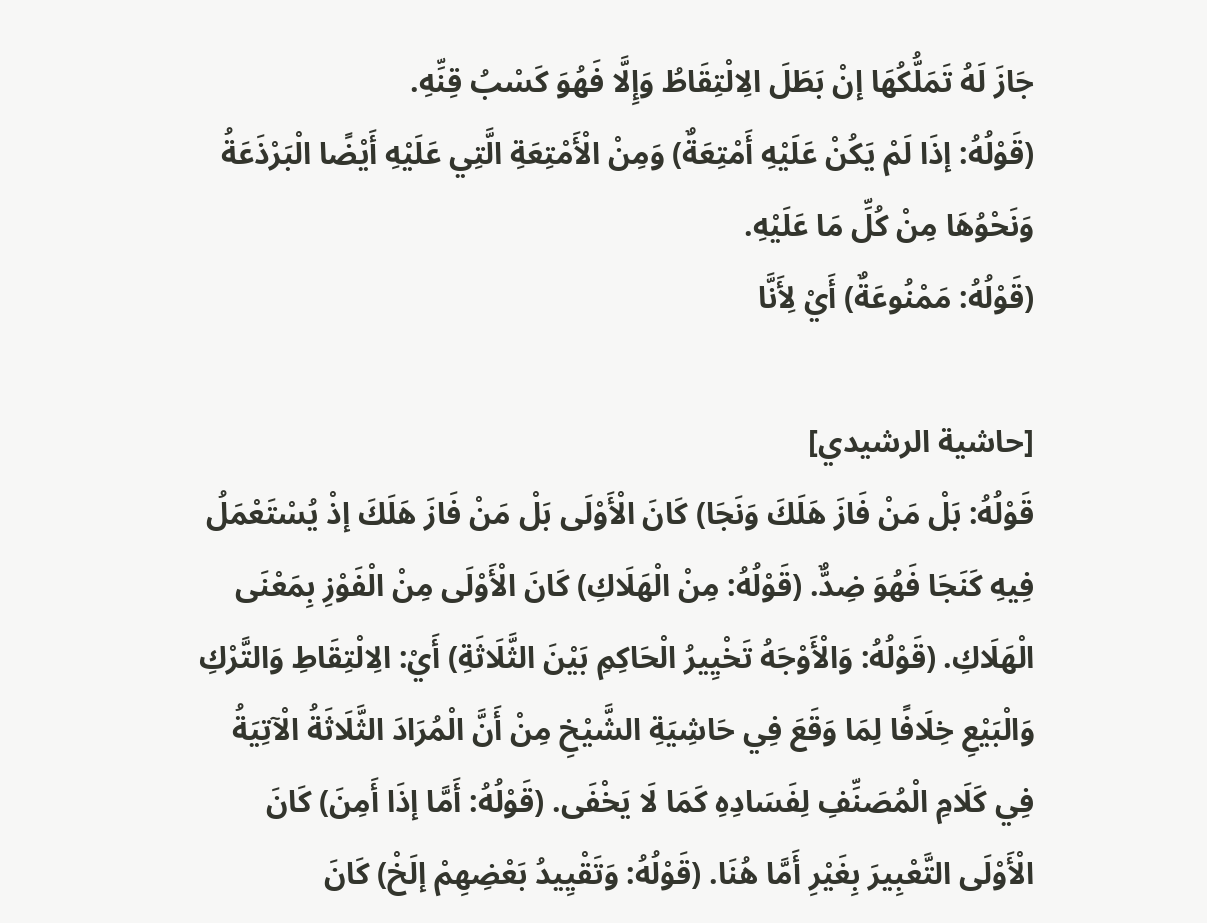جَازَ لَهُ تَمَلُّكُهَا إنْ بَطَلَ الِالْتِقَاطُ وَإِلَّا فَهُوَ كَسْبُ قِنِّهِ.
(قَوْلُهُ: إذَا لَمْ يَكُنْ عَلَيْهِ أَمْتِعَةٌ) وَمِنْ الْأَمْتِعَةِ الَّتِي عَلَيْهِ أَيْضًا الْبَرْذَعَةُ وَنَحْوُهَا مِنْ كُلِّ مَا عَلَيْهِ.
(قَوْلُهُ: مَمْنُوعَةٌ) أَيْ لِأَنَّا

[حاشية الرشيدي]
قَوْلُهُ: بَلْ مَنْ فَازَ هَلَكَ وَنَجَا) كَانَ الْأَوْلَى بَلْ مَنْ فَازَ هَلَكَ إذْ يُسْتَعْمَلُ فِيهِ كَنَجَا فَهُوَ ضِدٌّ. (قَوْلُهُ: مِنْ الْهَلَاكِ) كَانَ الْأَوْلَى مِنْ الْفَوْزِ بِمَعْنَى الْهَلَاكِ. (قَوْلُهُ: وَالْأَوْجَهُ تَخْيِيرُ الْحَاكِمِ بَيْنَ الثَّلَاثَةِ) أَيْ: الِالْتِقَاطِ وَالتَّرْكِ وَالْبَيْعِ خِلَافًا لِمَا وَقَعَ فِي حَاشِيَةِ الشَّيْخِ مِنْ أَنَّ الْمُرَادَ الثَّلَاثَةُ الْآتِيَةُ فِي كَلَامِ الْمُصَنِّفِ لِفَسَادِهِ كَمَا لَا يَخْفَى. (قَوْلُهُ: أَمَّا إذَا أَمِنَ) كَانَ الْأَوْلَى التَّعْبِيرَ بِغَيْرِ أَمَّا هُنَا. (قَوْلُهُ: وَتَقْيِيدُ بَعْضِهِمْ إلَخْ) كَانَ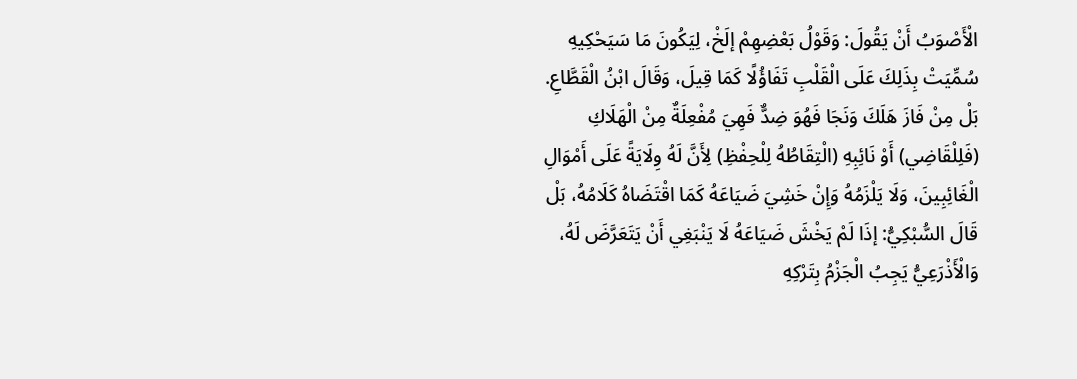الْأَصْوَبُ أَنْ يَقُولَ: وَقَوْلُ بَعْضِهِمْ إلَخْ، لِيَكُونَ مَا سَيَحْكِيهِ
سُمِّيَتْ بِذَلِكَ عَلَى الْقَلْبِ تَفَاؤُلًا كَمَا قِيلَ، وَقَالَ ابْنُ الْقَطَّاعِ.
بَلْ مِنْ فَازَ هَلَكَ وَنَجَا فَهُوَ ضِدٌّ فَهِيَ مُفْعِلَةٌ مِنْ الْهَلَاكِ (فَلِلْقَاضِي) أَوْ نَائِبِهِ (الْتِقَاطُهُ لِلْحِفْظِ) لِأَنَّ لَهُ وِلَايَةً عَلَى أَمْوَالِ الْغَائِبِينَ، وَلَا يَلْزَمُهُ وَإِنْ خَشِيَ ضَيَاعَهُ كَمَا اقْتَضَاهُ كَلَامُهُ، بَلْ قَالَ السُّبْكِيُّ: إذَا لَمْ يَخْشَ ضَيَاعَهُ لَا يَنْبَغِي أَنْ يَتَعَرَّضَ لَهُ، وَالْأَذْرَعِيُّ يَجِبُ الْجَزْمُ بِتَرْكِهِ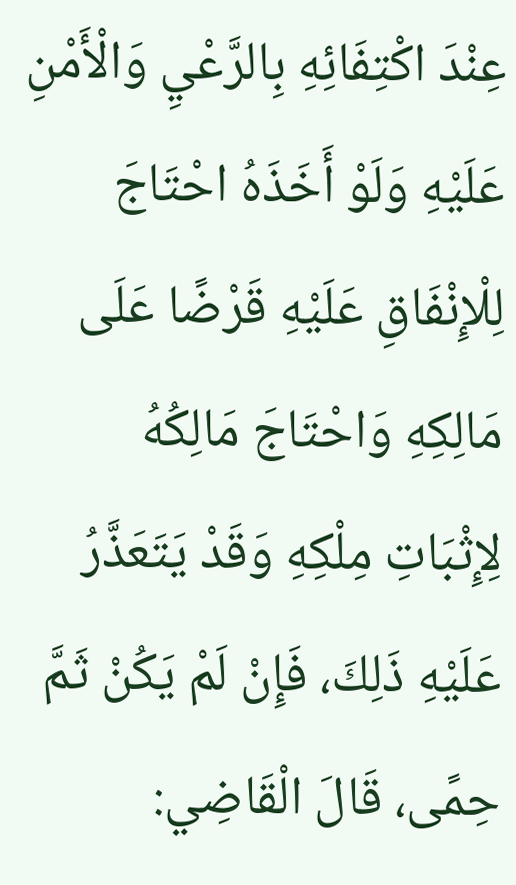عِنْدَ اكْتِفَائِهِ بِالرَّعْيِ وَالْأَمْنِ عَلَيْهِ وَلَوْ أَخَذَهُ احْتَاجَ لِلْإِنْفَاقِ عَلَيْهِ قَرْضًا عَلَى مَالِكِهِ وَاحْتَاجَ مَالِكُهُ لِإِثْبَاتِ مِلْكِهِ وَقَدْ يَتَعَذَّرُ عَلَيْهِ ذَلِكَ، فَإِنْ لَمْ يَكُنْ ثَمَّ حِمًى، قَالَ الْقَاضِي: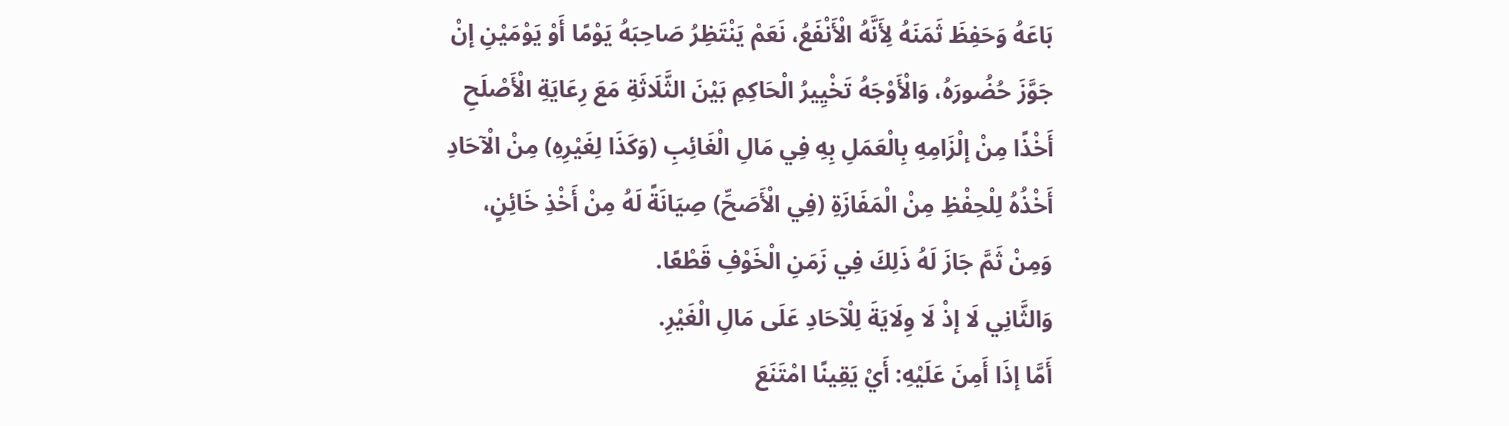بَاعَهُ وَحَفِظَ ثَمَنَهُ لِأَنَّهُ الْأَنْفَعُ، نَعَمْ يَنْتَظِرُ صَاحِبَهُ يَوْمًا أَوْ يَوْمَيْنِ إنْ جَوَّزَ حُضُورَهُ، وَالْأَوْجَهُ تَخْيِيرُ الْحَاكِمِ بَيْنَ الثَّلَاثَةِ مَعَ رِعَايَةِ الْأَصْلَحِ أَخْذًا مِنْ إلْزَامِهِ بِالْعَمَلِ بِهِ فِي مَالِ الْغَائِبِ (وَكَذَا لِغَيْرِهِ) مِنْ الْآحَادِ أَخْذُهُ لِلْحِفْظِ مِنْ الْمَفَازَةِ (فِي الْأَصَحِّ) صِيَانَةً لَهُ مِنْ أَخْذِ خَائِنٍ، وَمِنْ ثَمَّ جَازَ لَهُ ذَلِكَ فِي زَمَنِ الْخَوْفِ قَطْعًا.
وَالثَّانِي لَا إذْ لَا وِلَايَةَ لِلْآحَادِ عَلَى مَالِ الْغَيْرِ.
أَمَّا إذَا أَمِنَ عَلَيْهِ: أَيْ يَقِينًا امْتَنَعَ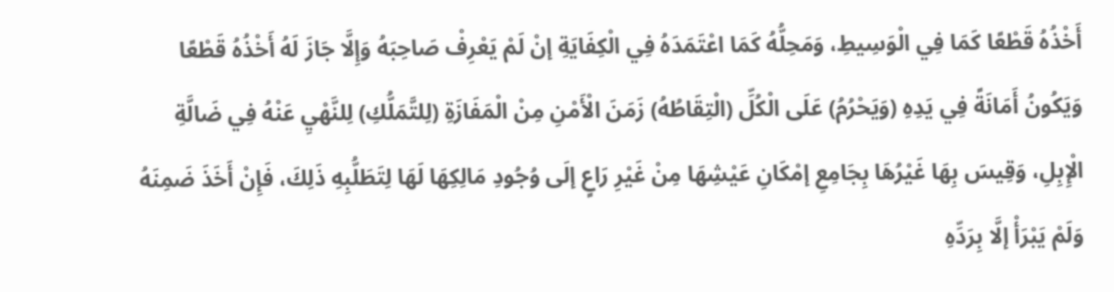أَخْذُهُ قَطْعًا كَمَا فِي الْوَسِيطِ، وَمَحِلُّهُ كَمَا اعْتَمَدَهُ فِي الْكِفَايَةِ إنْ لَمْ يَعْرِفْ صَاحِبَهُ وَإِلَّا جَازَ لَهُ أَخْذُهُ قَطْعًا وَيَكُونُ أَمَانَةً فِي يَدِهِ (وَيَحْرُمُ) عَلَى الْكُلِّ (الْتِقَاطُهُ) زَمَنَ الْأَمْنِ مِنْ الْمَفَازَةِ (لِلتَّمَلُّكِ) لِلنَّهْيِ عَنْهُ فِي ضَالَّةِ الْإِبِلِ، وَقِيسَ بِهَا غَيْرُهَا بِجَامِعِ إمْكَانِ عَيْشِهَا مِنْ غَيْرِ رَاعٍ إلَى وُجُودِ مَالِكِهَا لَهَا لِتَطَلُّبِهِ ذَلِكَ، فَإِنْ أَخَذَ ضَمِنَهُ وَلَمْ يَبْرَأْ إلَّا بِرَدِّهِ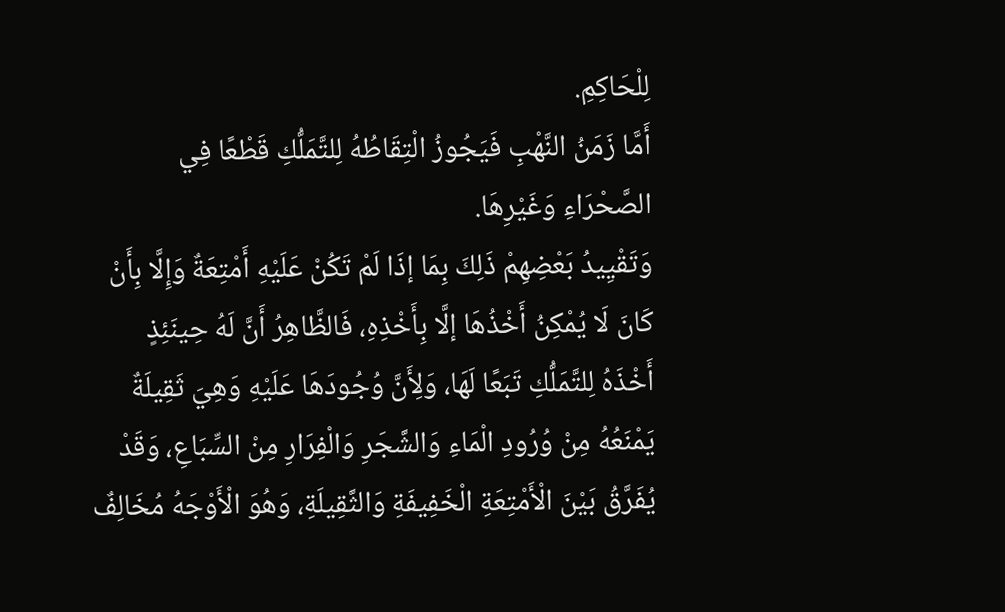لِلْحَاكِمِ.
أَمَّا زَمَنُ النَّهْبِ فَيَجُوزُ الْتِقَاطُهُ لِلتَّمَلُّكِ قَطْعًا فِي الصَّحْرَاءِ وَغَيْرِهَا.
وَتَقْيِيدُ بَعْضِهِمْ ذَلِكَ بِمَا إذَا لَمْ تَكُنْ عَلَيْهِ أَمْتِعَةٌ وَإِلَّا بِأَنْ كَانَ لَا يُمْكِنُ أَخْذُهَا إلَّا بِأَخْذِهِ، فَالظَّاهِرُ أَنَّ لَهُ حِينَئِذٍ أَخْذَهُ لِلتَّمَلُّكِ تَبَعًا لَهَا، وَلِأَنَّ وُجُودَهَا عَلَيْهِ وَهِيَ ثَقِيلَةٌ يَمْنَعُهُ مِنْ وُرُودِ الْمَاءِ وَالشَّجَرِ وَالْفِرَارِ مِنْ السِّبَاعِ، وَقَدْ يُفَرَّقُ بَيْنَ الْأَمْتِعَةِ الْخَفِيفَةِ وَالثَّقِيلَةِ، وَهُوَ الْأَوْجَهُ مُخَالِفٌ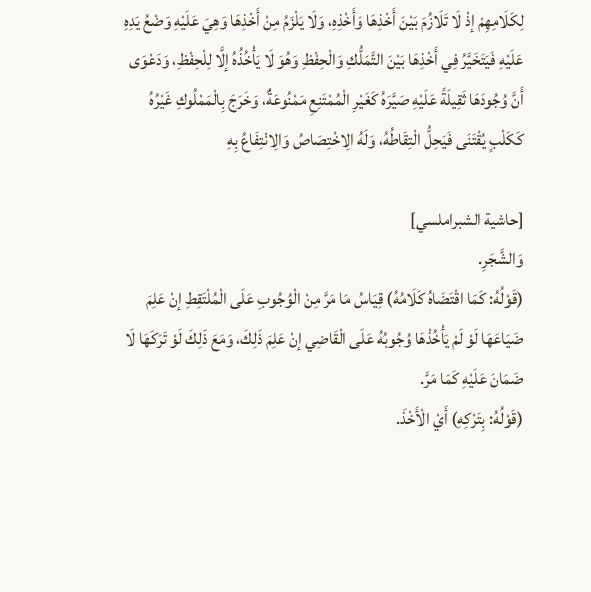لِكَلَامِهِمْ إذْ لَا تَلَازُمَ بَيْنَ أَخْذِهَا وَأَخْذِهِ، وَلَا يَلْزَمُ مِنْ أَخْذِهَا وَهِيَ عَلَيْهِ وَضْعُ يَدِهِ عَلَيْهِ فَيَتَخَيَّرُ فِي أَخْذِهَا بَيْنَ التَّمَلُّكِ وَالْحِفْظِ وَهُوَ لَا يَأْخُذُهُ إلَّا لِلْحِفْظِ، وَدَعْوَى أَنَّ وُجُودَهَا ثَقِيلَةً عَلَيْهِ صَيَّرَهُ كَغَيْرِ الْمُمْتَنِعِ مَمْنُوعَةٌ، وَخَرَجَ بِالْمَمْلُوكِ غَيْرُهُ كَكَلْبٍ يُقْتَنَى فَيَحِلُّ الْتِقَاطُهُ، وَلَهُ الِاخْتِصَاصُ وَالِانْتِفَاعُ بِهِ

[حاشية الشبراملسي]
وَالشَّجَرِ.
(قَوْلُهُ: كَمَا اقْتَضَاهُ كَلَامُهُ) قِيَاسُ مَا مَرَّ مِنْ الْوُجُوبِ عَلَى الْمُلْتَقِطِ إنْ عَلِمَ ضَيَاعَهَا لَوْ لَمْ يَأْخُذْهَا وُجُوبُهُ عَلَى الْقَاضِي إنْ عَلِمَ ذَلِكَ، وَمَعَ ذَلِكَ لَوْ تَرَكَهَا لَا ضَمَانَ عَلَيْهِ كَمَا مَرَّ.
(قَوْلُهُ: بِتَرْكِهِ) أَيْ الْأَخْذَ.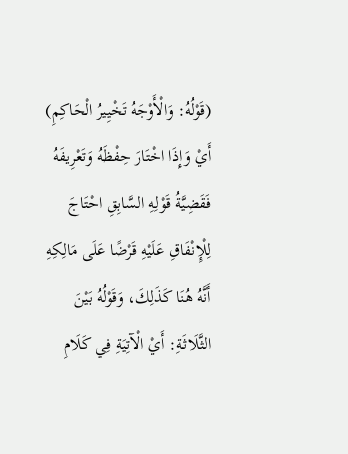(قَوْلُهُ: وَالْأَوْجَهُ تَخْيِيرُ الْحَاكِمِ) أَيْ وَإِذَا اخْتَارَ حِفْظَهُ وَتَعْرِيفَهُ فَقَضِيَّةُ قَوْلِهِ السَّابِقِ احْتَاجَ لِلْإِنْفَاقِ عَلَيْهِ قَرْضًا عَلَى مَالِكِهِ أَنَّهُ هُنَا كَذَلِكَ، وَقَوْلُهُ بَيْنَ الثَّلَاثَةِ: أَيْ الْآتِيَةِ فِي كَلَامِ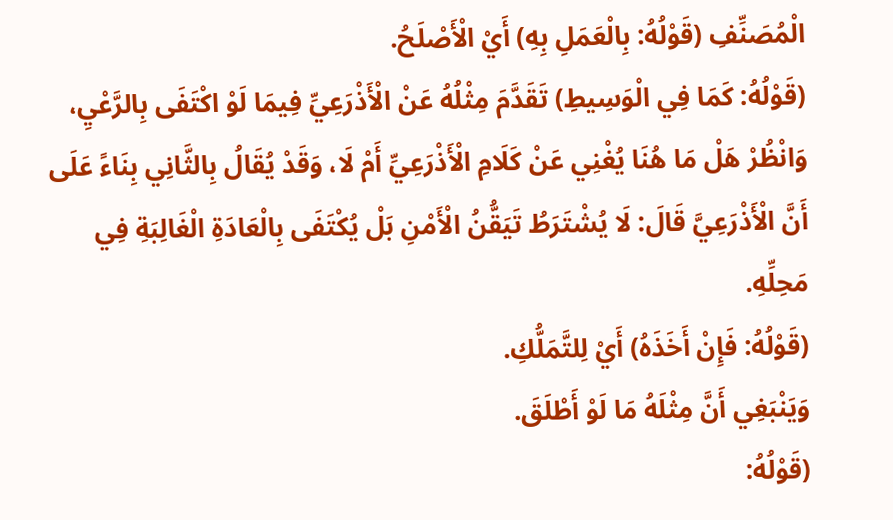الْمُصَنِّفِ (قَوْلُهُ: بِالْعَمَلِ بِهِ) أَيْ الْأَصْلَحُ.
(قَوْلُهُ: كَمَا فِي الْوَسِيطِ) تَقَدَّمَ مِثْلُهُ عَنْ الْأَذْرَعِيِّ فِيمَا لَوْ اكْتَفَى بِالرَّعْيِ، وَانْظُرْ هَلْ مَا هُنَا يُغْنِي عَنْ كَلَامِ الْأَذْرَعِيِّ أَمْ لَا، وَقَدْ يُقَالُ بِالثَّانِي بِنَاءً عَلَى أَنَّ الْأَذْرَعِيَّ قَالَ: لَا يُشْتَرَطُ تَيَقُّنُ الْأَمْنِ بَلْ يُكْتَفَى بِالْعَادَةِ الْغَالِبَةِ فِي مَحِلِّهِ.
(قَوْلُهُ: فَإِنْ أَخَذَهُ) أَيْ لِلتَّمَلُّكِ.
وَيَنْبَغِي أَنَّ مِثْلَهُ مَا لَوْ أَطْلَقَ.
(قَوْلُهُ: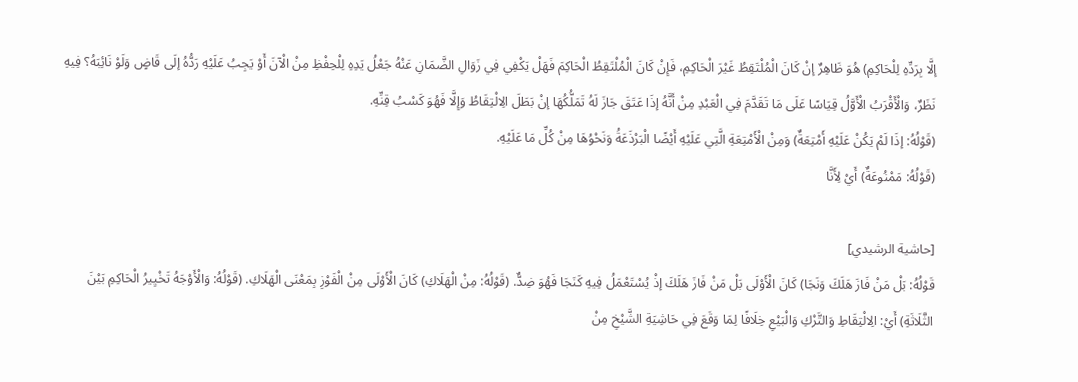إلَّا بِرَدِّهِ لِلْحَاكِمِ) هُوَ ظَاهِرٌ إنْ كَانَ الْمُلْتَقِطُ غَيْرَ الْحَاكِمِ، فَإِنْ كَانَ الْمُلْتَقِطُ الْحَاكِمَ فَهَلْ يَكْفِي فِي زَوَالِ الضَّمَانِ عَنْهُ جَعْلُ يَدِهِ لِلْحِفْظِ مِنْ الْآنَ أَوْ يَجِبُ عَلَيْهِ رَدُّهُ إلَى قَاضٍ وَلَوْ نَائِبَهُ؟ فِيهِ نَظَرٌ، وَالْأَقْرَبُ الْأَوَّلُ قِيَاسًا عَلَى مَا تَقَدَّمَ فِي الْعَبْدِ مِنْ أَنَّهُ إذَا عَتَقَ جَازَ لَهُ تَمَلُّكُهَا إنْ بَطَلَ الِالْتِقَاطُ وَإِلَّا فَهُوَ كَسْبُ قِنِّهِ.
(قَوْلُهُ: إذَا لَمْ يَكُنْ عَلَيْهِ أَمْتِعَةٌ) وَمِنْ الْأَمْتِعَةِ الَّتِي عَلَيْهِ أَيْضًا الْبَرْذَعَةُ وَنَحْوُهَا مِنْ كُلِّ مَا عَلَيْهِ.
(قَوْلُهُ: مَمْنُوعَةٌ) أَيْ لِأَنَّا

[حاشية الرشيدي]
قَوْلُهُ: بَلْ مَنْ فَازَ هَلَكَ وَنَجَا) كَانَ الْأَوْلَى بَلْ مَنْ فَازَ هَلَكَ إذْ يُسْتَعْمَلُ فِيهِ كَنَجَا فَهُوَ ضِدٌّ. (قَوْلُهُ: مِنْ الْهَلَاكِ) كَانَ الْأَوْلَى مِنْ الْفَوْزِ بِمَعْنَى الْهَلَاكِ. (قَوْلُهُ: وَالْأَوْجَهُ تَخْيِيرُ الْحَاكِمِ بَيْنَ الثَّلَاثَةِ) أَيْ: الِالْتِقَاطِ وَالتَّرْكِ وَالْبَيْعِ خِلَافًا لِمَا وَقَعَ فِي حَاشِيَةِ الشَّيْخِ مِنْ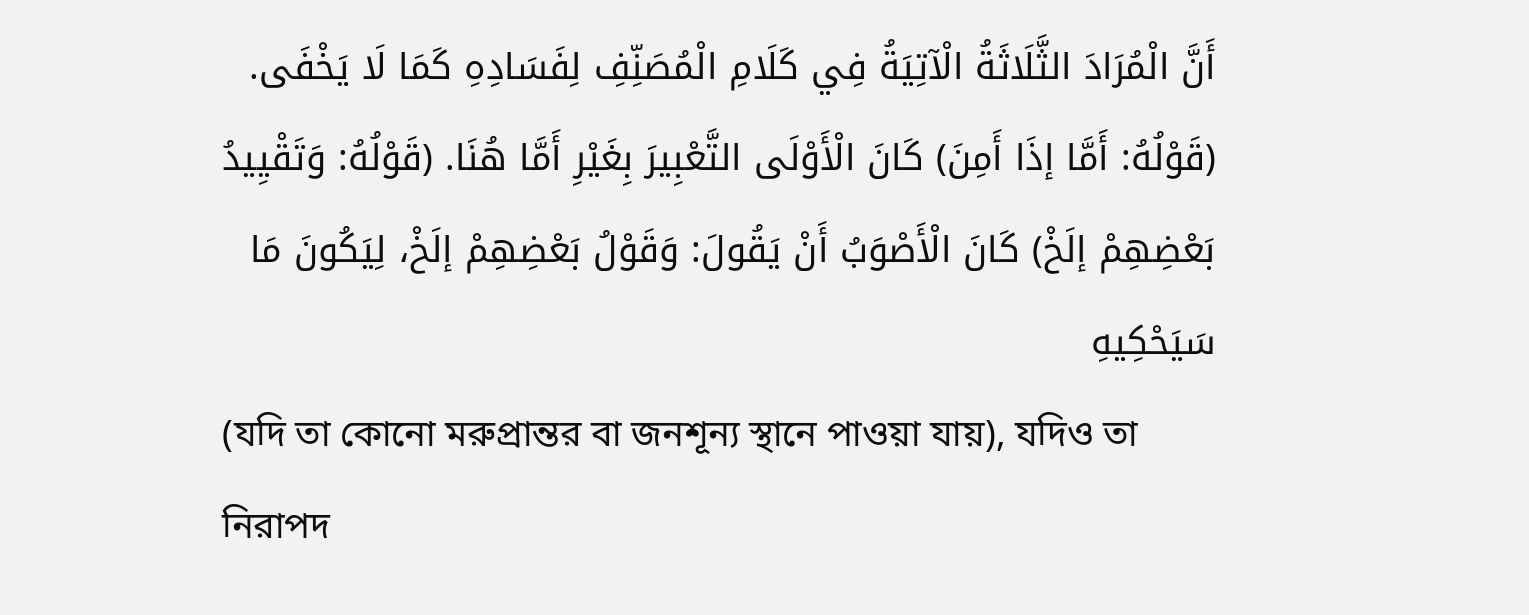أَنَّ الْمُرَادَ الثَّلَاثَةُ الْآتِيَةُ فِي كَلَامِ الْمُصَنِّفِ لِفَسَادِهِ كَمَا لَا يَخْفَى. (قَوْلُهُ: أَمَّا إذَا أَمِنَ) كَانَ الْأَوْلَى التَّعْبِيرَ بِغَيْرِ أَمَّا هُنَا. (قَوْلُهُ: وَتَقْيِيدُ بَعْضِهِمْ إلَخْ) كَانَ الْأَصْوَبُ أَنْ يَقُولَ: وَقَوْلُ بَعْضِهِمْ إلَخْ، لِيَكُونَ مَا سَيَحْكِيهِ
(যদি তা কোনো মরুপ্রান্তর বা জনশূন্য স্থানে পাওয়া যায়), যদিও তা নিরাপদ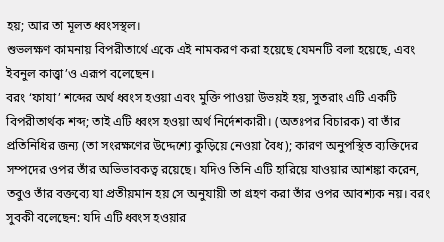হয়; আর তা মূলত ধ্বংসস্থল।
শুভলক্ষণ কামনায় বিপরীতার্থে একে এই নামকরণ করা হয়েছে যেমনটি বলা হয়েছে, এবং ইবনুল কাত্ত্বা’ও এরূপ বলেছেন।
বরং ‘ফাযা’ শব্দের অর্থ ধ্বংস হওয়া এবং মুক্তি পাওয়া উভয়ই হয়, সুতরাং এটি একটি বিপরীতার্থক শব্দ; তাই এটি ধ্বংস হওয়া অর্থ নির্দেশকারী। (অতঃপর বিচারক) বা তাঁর প্রতিনিধির জন্য (তা সংরক্ষণের উদ্দেশ্যে কুড়িয়ে নেওয়া বৈধ); কারণ অনুপস্থিত ব্যক্তিদের সম্পদের ওপর তাঁর অভিভাবকত্ব রয়েছে। যদিও তিনি এটি হারিয়ে যাওয়ার আশঙ্কা করেন, তবুও তাঁর বক্তব্যে যা প্রতীয়মান হয় সে অনুযায়ী তা গ্রহণ করা তাঁর ওপর আবশ্যক নয়। বরং সুবকী বলেছেন: যদি এটি ধ্বংস হওয়ার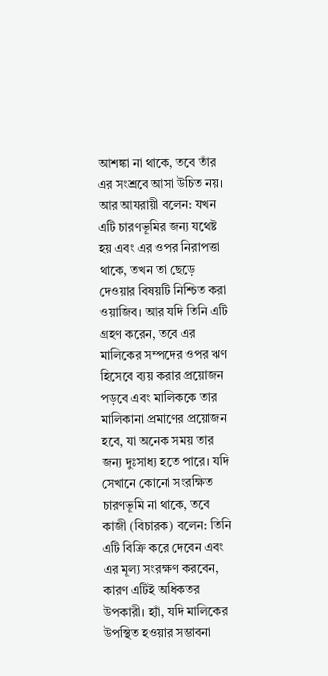আশঙ্কা না থাকে, তবে তাঁর এর সংশ্রবে আসা উচিত নয়। আর আযরায়ী বলেন: যখন এটি চারণভূমির জন্য যথেষ্ট হয় এবং এর ওপর নিরাপত্তা থাকে, তখন তা ছেড়ে দেওয়ার বিষয়টি নিশ্চিত করা ওয়াজিব। আর যদি তিনি এটি গ্রহণ করেন, তবে এর মালিকের সম্পদের ওপর ঋণ হিসেবে ব্যয় করার প্রয়োজন পড়বে এবং মালিককে তার মালিকানা প্রমাণের প্রয়োজন হবে, যা অনেক সময় তার জন্য দুঃসাধ্য হতে পারে। যদি সেখানে কোনো সংরক্ষিত চারণভূমি না থাকে, তবে কাজী (বিচারক) বলেন: তিনি এটি বিক্রি করে দেবেন এবং এর মূল্য সংরক্ষণ করবেন, কারণ এটিই অধিকতর উপকারী। হ্যাঁ, যদি মালিকের উপস্থিত হওয়ার সম্ভাবনা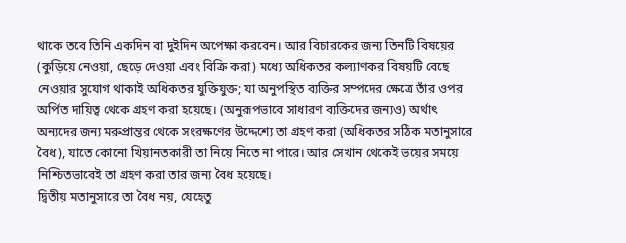থাকে তবে তিনি একদিন বা দুইদিন অপেক্ষা করবেন। আর বিচারকের জন্য তিনটি বিষয়ের (কুড়িয়ে নেওয়া, ছেড়ে দেওয়া এবং বিক্রি করা) মধ্যে অধিকতর কল্যাণকর বিষয়টি বেছে নেওয়ার সুযোগ থাকাই অধিকতর যুক্তিযুক্ত; যা অনুপস্থিত ব্যক্তির সম্পদের ক্ষেত্রে তাঁর ওপর অর্পিত দায়িত্ব থেকে গ্রহণ করা হয়েছে। (অনুরূপভাবে সাধারণ ব্যক্তিদের জন্যও) অর্থাৎ অন্যদের জন্য মরুপ্রান্তর থেকে সংরক্ষণের উদ্দেশ্যে তা গ্রহণ করা (অধিকতর সঠিক মতানুসারে বৈধ), যাতে কোনো খিয়ানতকারী তা নিয়ে নিতে না পারে। আর সেখান থেকেই ভয়ের সময়ে নিশ্চিতভাবেই তা গ্রহণ করা তার জন্য বৈধ হয়েছে।
দ্বিতীয় মতানুসারে তা বৈধ নয়, যেহেতু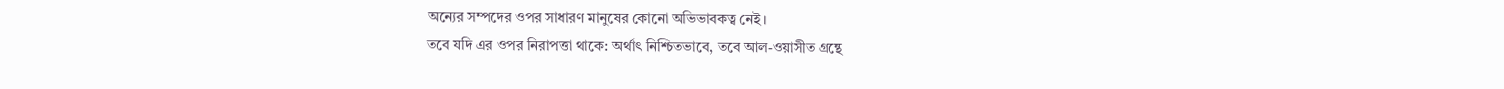অন্যের সম্পদের ওপর সাধারণ মানুষের কোনো অভিভাবকত্ব নেই।
তবে যদি এর ওপর নিরাপত্তা থাকে: অর্থাৎ নিশ্চিতভাবে, তবে আল-ওয়াসীত গ্রন্থে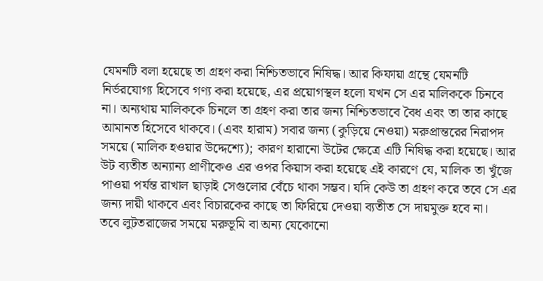যেমনটি বলা হয়েছে তা গ্রহণ করা নিশ্চিতভাবে নিষিদ্ধ। আর কিফায়া গ্রন্থে যেমনটি নির্ভরযোগ্য হিসেবে গণ্য করা হয়েছে, এর প্রয়োগস্থল হলো যখন সে এর মালিককে চিনবে না। অন্যথায় মালিককে চিনলে তা গ্রহণ করা তার জন্য নিশ্চিতভাবে বৈধ এবং তা তার কাছে আমানত হিসেবে থাকবে। (এবং হারাম) সবার জন্য (কুড়িয়ে নেওয়া) মরুপ্রান্তরের নিরাপদ সময়ে (মালিক হওয়ার উদ্দেশ্যে); কারণ হারানো উটের ক্ষেত্রে এটি নিষিদ্ধ করা হয়েছে। আর উট ব্যতীত অন্যান্য প্রাণীকেও এর ওপর কিয়াস করা হয়েছে এই কারণে যে, মালিক তা খুঁজে পাওয়া পর্যন্ত রাখাল ছাড়াই সেগুলোর বেঁচে থাকা সম্ভব। যদি কেউ তা গ্রহণ করে তবে সে এর জন্য দায়ী থাকবে এবং বিচারকের কাছে তা ফিরিয়ে দেওয়া ব্যতীত সে দায়মুক্ত হবে না।
তবে লুটতরাজের সময়ে মরুভূমি বা অন্য যেকোনো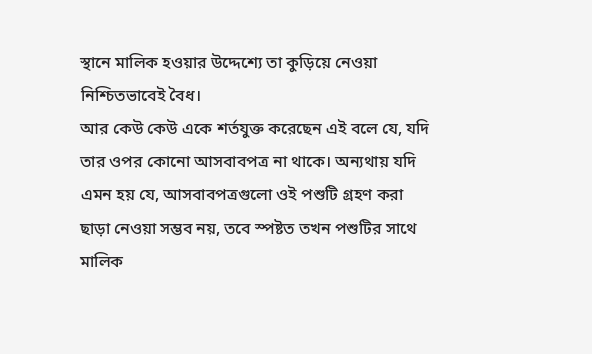স্থানে মালিক হওয়ার উদ্দেশ্যে তা কুড়িয়ে নেওয়া নিশ্চিতভাবেই বৈধ।
আর কেউ কেউ একে শর্তযুক্ত করেছেন এই বলে যে, যদি তার ওপর কোনো আসবাবপত্র না থাকে। অন্যথায় যদি এমন হয় যে, আসবাবপত্রগুলো ওই পশুটি গ্রহণ করা ছাড়া নেওয়া সম্ভব নয়, তবে স্পষ্টত তখন পশুটির সাথে মালিক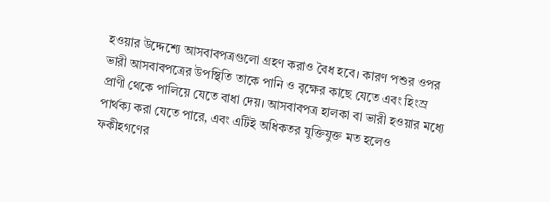হওয়ার উদ্দেশ্যে আসবাবপত্রগুলো গ্রহণ করাও বৈধ হবে। কারণ পশুর ওপর ভারী আসবাবপত্রের উপস্থিতি তাকে পানি ও বৃক্ষের কাছে যেতে এবং হিংস্র প্রাণী থেকে পালিয়ে যেতে বাধা দেয়। আসবাবপত্র হালকা বা ভারী হওয়ার মধ্যে পার্থক্য করা যেতে পারে, এবং এটিই অধিকতর যুক্তিযুক্ত মত হলেও ফকীহগণের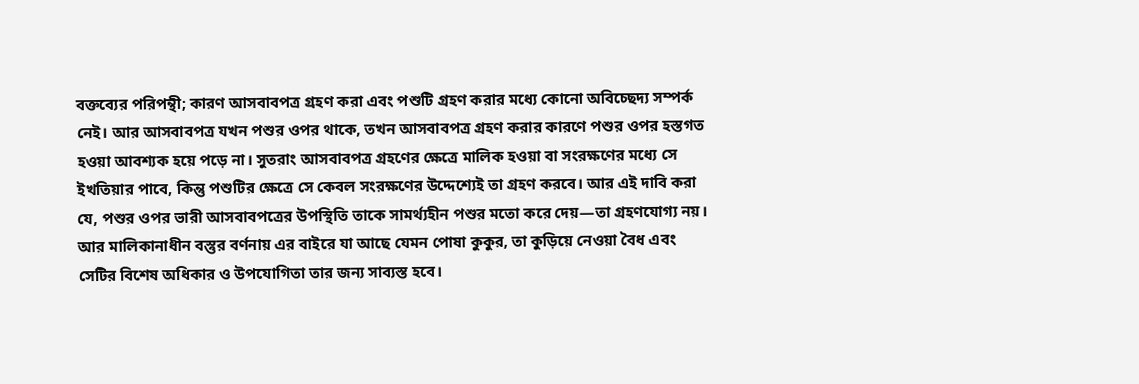বক্তব্যের পরিপন্থী; কারণ আসবাবপত্র গ্রহণ করা এবং পশুটি গ্রহণ করার মধ্যে কোনো অবিচ্ছেদ্য সম্পর্ক নেই। আর আসবাবপত্র যখন পশুর ওপর থাকে, তখন আসবাবপত্র গ্রহণ করার কারণে পশুর ওপর হস্তগত হওয়া আবশ্যক হয়ে পড়ে না। সুতরাং আসবাবপত্র গ্রহণের ক্ষেত্রে মালিক হওয়া বা সংরক্ষণের মধ্যে সে ইখতিয়ার পাবে, কিন্তু পশুটির ক্ষেত্রে সে কেবল সংরক্ষণের উদ্দেশ্যেই তা গ্রহণ করবে। আর এই দাবি করা যে, পশুর ওপর ভারী আসবাবপত্রের উপস্থিতি তাকে সামর্থ্যহীন পশুর মতো করে দেয়—তা গ্রহণযোগ্য নয়। আর মালিকানাধীন বস্তুর বর্ণনায় এর বাইরে যা আছে যেমন পোষা কুকুর, তা কুড়িয়ে নেওয়া বৈধ এবং সেটির বিশেষ অধিকার ও উপযোগিতা তার জন্য সাব্যস্ত হবে।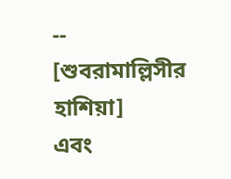--
[শুবরামাল্লিসীর হাশিয়া]
এবং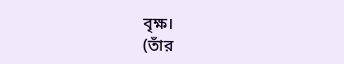বৃক্ষ।
(তাঁর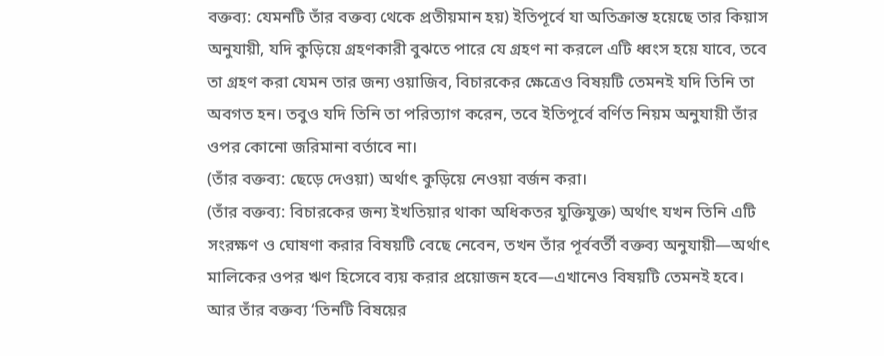বক্তব্য: যেমনটি তাঁর বক্তব্য থেকে প্রতীয়মান হয়) ইতিপূর্বে যা অতিক্রান্ত হয়েছে তার কিয়াস অনুযায়ী, যদি কুড়িয়ে গ্রহণকারী বুঝতে পারে যে গ্রহণ না করলে এটি ধ্বংস হয়ে যাবে, তবে তা গ্রহণ করা যেমন তার জন্য ওয়াজিব, বিচারকের ক্ষেত্রেও বিষয়টি তেমনই যদি তিনি তা অবগত হন। তবুও যদি তিনি তা পরিত্যাগ করেন, তবে ইতিপূর্বে বর্ণিত নিয়ম অনুযায়ী তাঁর ওপর কোনো জরিমানা বর্তাবে না।
(তাঁর বক্তব্য: ছেড়ে দেওয়া) অর্থাৎ কুড়িয়ে নেওয়া বর্জন করা।
(তাঁর বক্তব্য: বিচারকের জন্য ইখতিয়ার থাকা অধিকতর যুক্তিযুক্ত) অর্থাৎ যখন তিনি এটি সংরক্ষণ ও ঘোষণা করার বিষয়টি বেছে নেবেন, তখন তাঁর পূর্ববর্তী বক্তব্য অনুযায়ী—অর্থাৎ মালিকের ওপর ঋণ হিসেবে ব্যয় করার প্রয়োজন হবে—এখানেও বিষয়টি তেমনই হবে। আর তাঁর বক্তব্য ‘তিনটি বিষয়ের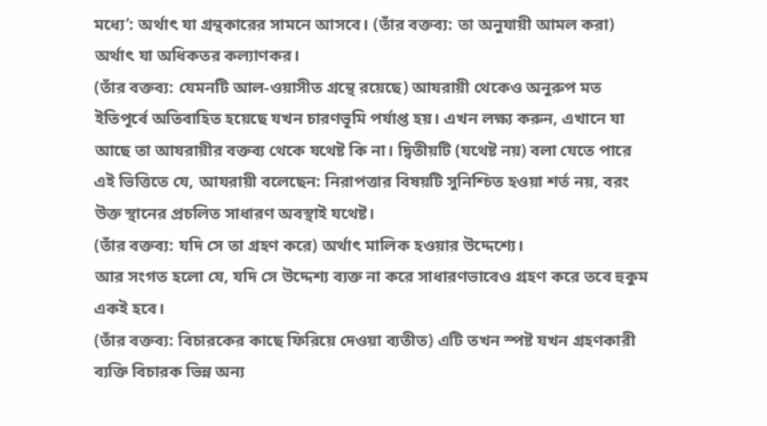মধ্যে’: অর্থাৎ যা গ্রন্থকারের সামনে আসবে। (তাঁর বক্তব্য: তা অনুযায়ী আমল করা) অর্থাৎ যা অধিকতর কল্যাণকর।
(তাঁর বক্তব্য: যেমনটি আল-ওয়াসীত গ্রন্থে রয়েছে) আযরায়ী থেকেও অনুরুপ মত ইতিপূর্বে অতিবাহিত হয়েছে যখন চারণভূমি পর্যাপ্ত হয়। এখন লক্ষ্য করুন, এখানে যা আছে তা আযরায়ীর বক্তব্য থেকে যথেষ্ট কি না। দ্বিতীয়টি (যথেষ্ট নয়) বলা যেতে পারে এই ভিত্তিতে যে, আযরায়ী বলেছেন: নিরাপত্তার বিষয়টি সুনিশ্চিত হওয়া শর্ত নয়, বরং উক্ত স্থানের প্রচলিত সাধারণ অবস্থাই যথেষ্ট।
(তাঁর বক্তব্য: যদি সে তা গ্রহণ করে) অর্থাৎ মালিক হওয়ার উদ্দেশ্যে।
আর সংগত হলো যে, যদি সে উদ্দেশ্য ব্যক্ত না করে সাধারণভাবেও গ্রহণ করে তবে হুকুম একই হবে।
(তাঁর বক্তব্য: বিচারকের কাছে ফিরিয়ে দেওয়া ব্যতীত) এটি তখন স্পষ্ট যখন গ্রহণকারী ব্যক্তি বিচারক ভিন্ন অন্য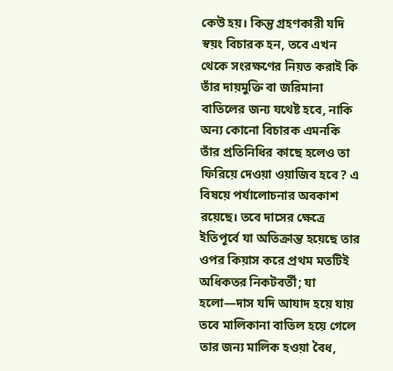কেউ হয়। কিন্তু গ্রহণকারী যদি স্বয়ং বিচারক হন, তবে এখন থেকে সংরক্ষণের নিয়ত করাই কি তাঁর দায়মুক্তি বা জরিমানা বাতিলের জন্য যথেষ্ট হবে, নাকি অন্য কোনো বিচারক এমনকি তাঁর প্রতিনিধির কাছে হলেও তা ফিরিয়ে দেওয়া ওয়াজিব হবে? এ বিষয়ে পর্যালোচনার অবকাশ রয়েছে। তবে দাসের ক্ষেত্রে ইতিপূর্বে যা অতিক্রান্ত হয়েছে তার ওপর কিয়াস করে প্রথম মতটিই অধিকতর নিকটবর্তী; যা হলো—দাস যদি আযাদ হয়ে যায় তবে মালিকানা বাতিল হয়ে গেলে তার জন্য মালিক হওয়া বৈধ,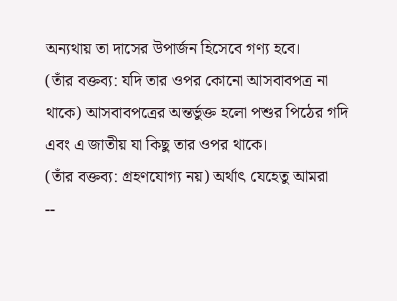অন্যথায় তা দাসের উপার্জন হিসেবে গণ্য হবে।
(তাঁর বক্তব্য: যদি তার ওপর কোনো আসবাবপত্র না থাকে) আসবাবপত্রের অন্তর্ভুক্ত হলো পশুর পিঠের গদি এবং এ জাতীয় যা কিছু তার ওপর থাকে।
(তাঁর বক্তব্য: গ্রহণযোগ্য নয়) অর্থাৎ যেহেতু আমরা
--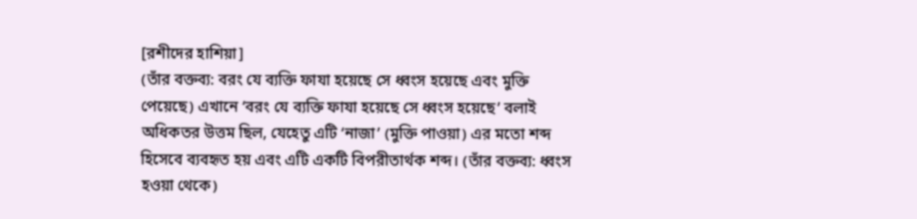[রশীদের হাশিয়া]
(তাঁর বক্তব্য: বরং যে ব্যক্তি ফাযা হয়েছে সে ধ্বংস হয়েছে এবং মুক্তি পেয়েছে) এখানে ‘বরং যে ব্যক্তি ফাযা হয়েছে সে ধ্বংস হয়েছে’ বলাই অধিকতর উত্তম ছিল, যেহেতু এটি ‘নাজা’ (মুক্তি পাওয়া) এর মতো শব্দ হিসেবে ব্যবহৃত হয় এবং এটি একটি বিপরীতার্থক শব্দ। (তাঁর বক্তব্য: ধ্বংস হওয়া থেকে)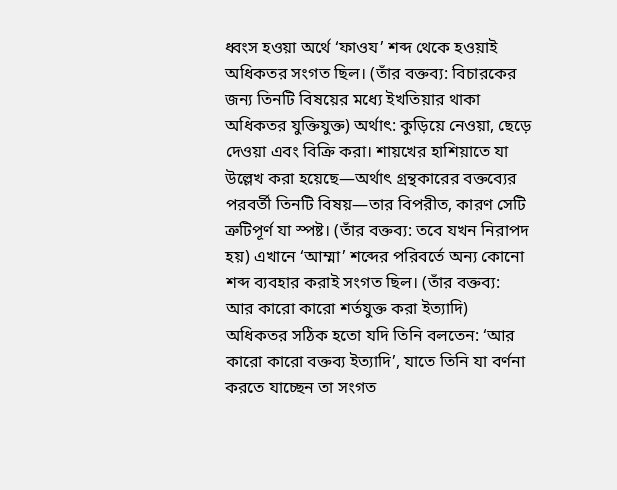ধ্বংস হওয়া অর্থে ‘ফাওয’ শব্দ থেকে হওয়াই অধিকতর সংগত ছিল। (তাঁর বক্তব্য: বিচারকের জন্য তিনটি বিষয়ের মধ্যে ইখতিয়ার থাকা অধিকতর যুক্তিযুক্ত) অর্থাৎ: কুড়িয়ে নেওয়া, ছেড়ে দেওয়া এবং বিক্রি করা। শায়খের হাশিয়াতে যা উল্লেখ করা হয়েছে—অর্থাৎ গ্রন্থকারের বক্তব্যের পরবর্তী তিনটি বিষয়—তার বিপরীত, কারণ সেটি ত্রুটিপূর্ণ যা স্পষ্ট। (তাঁর বক্তব্য: তবে যখন নিরাপদ হয়) এখানে ‘আম্মা’ শব্দের পরিবর্তে অন্য কোনো শব্দ ব্যবহার করাই সংগত ছিল। (তাঁর বক্তব্য: আর কারো কারো শর্তযুক্ত করা ইত্যাদি) অধিকতর সঠিক হতো যদি তিনি বলতেন: ‘আর কারো কারো বক্তব্য ইত্যাদি’, যাতে তিনি যা বর্ণনা করতে যাচ্ছেন তা সংগত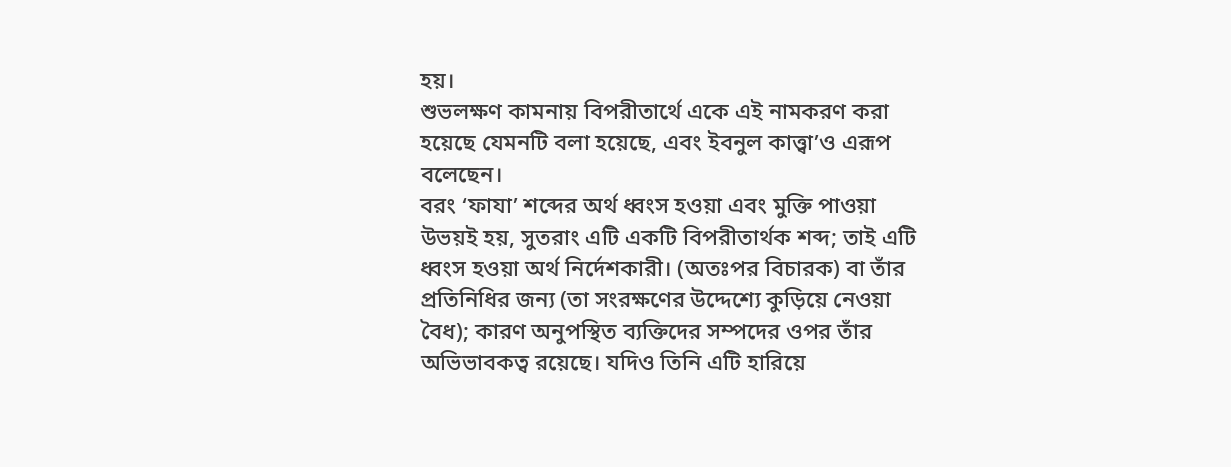হয়।
শুভলক্ষণ কামনায় বিপরীতার্থে একে এই নামকরণ করা হয়েছে যেমনটি বলা হয়েছে, এবং ইবনুল কাত্ত্বা’ও এরূপ বলেছেন।
বরং ‘ফাযা’ শব্দের অর্থ ধ্বংস হওয়া এবং মুক্তি পাওয়া উভয়ই হয়, সুতরাং এটি একটি বিপরীতার্থক শব্দ; তাই এটি ধ্বংস হওয়া অর্থ নির্দেশকারী। (অতঃপর বিচারক) বা তাঁর প্রতিনিধির জন্য (তা সংরক্ষণের উদ্দেশ্যে কুড়িয়ে নেওয়া বৈধ); কারণ অনুপস্থিত ব্যক্তিদের সম্পদের ওপর তাঁর অভিভাবকত্ব রয়েছে। যদিও তিনি এটি হারিয়ে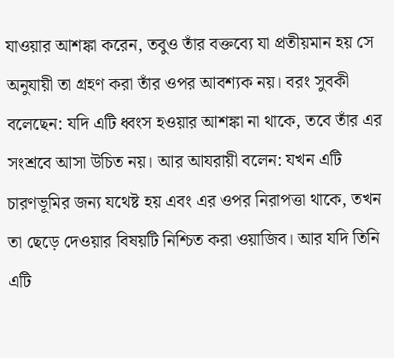যাওয়ার আশঙ্কা করেন, তবুও তাঁর বক্তব্যে যা প্রতীয়মান হয় সে অনুযায়ী তা গ্রহণ করা তাঁর ওপর আবশ্যক নয়। বরং সুবকী বলেছেন: যদি এটি ধ্বংস হওয়ার আশঙ্কা না থাকে, তবে তাঁর এর সংশ্রবে আসা উচিত নয়। আর আযরায়ী বলেন: যখন এটি চারণভূমির জন্য যথেষ্ট হয় এবং এর ওপর নিরাপত্তা থাকে, তখন তা ছেড়ে দেওয়ার বিষয়টি নিশ্চিত করা ওয়াজিব। আর যদি তিনি এটি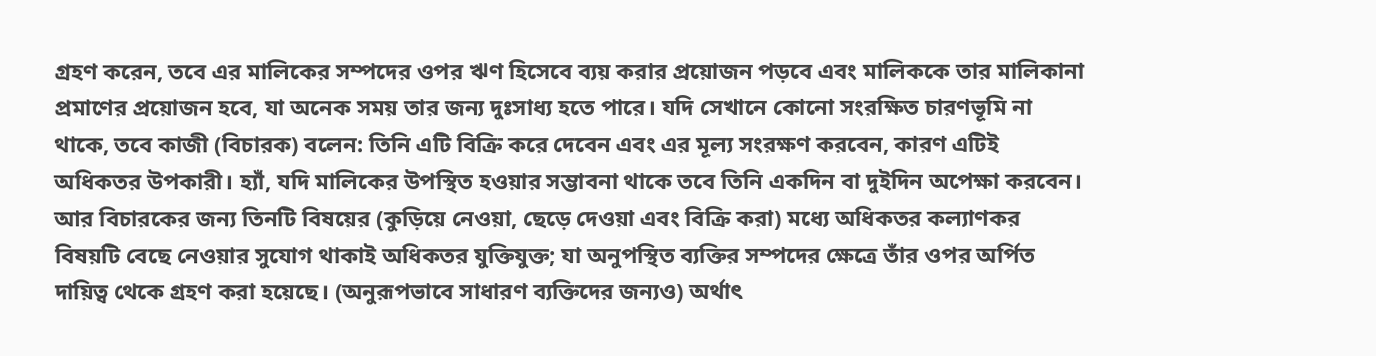গ্রহণ করেন, তবে এর মালিকের সম্পদের ওপর ঋণ হিসেবে ব্যয় করার প্রয়োজন পড়বে এবং মালিককে তার মালিকানা প্রমাণের প্রয়োজন হবে, যা অনেক সময় তার জন্য দুঃসাধ্য হতে পারে। যদি সেখানে কোনো সংরক্ষিত চারণভূমি না থাকে, তবে কাজী (বিচারক) বলেন: তিনি এটি বিক্রি করে দেবেন এবং এর মূল্য সংরক্ষণ করবেন, কারণ এটিই অধিকতর উপকারী। হ্যাঁ, যদি মালিকের উপস্থিত হওয়ার সম্ভাবনা থাকে তবে তিনি একদিন বা দুইদিন অপেক্ষা করবেন। আর বিচারকের জন্য তিনটি বিষয়ের (কুড়িয়ে নেওয়া, ছেড়ে দেওয়া এবং বিক্রি করা) মধ্যে অধিকতর কল্যাণকর বিষয়টি বেছে নেওয়ার সুযোগ থাকাই অধিকতর যুক্তিযুক্ত; যা অনুপস্থিত ব্যক্তির সম্পদের ক্ষেত্রে তাঁর ওপর অর্পিত দায়িত্ব থেকে গ্রহণ করা হয়েছে। (অনুরূপভাবে সাধারণ ব্যক্তিদের জন্যও) অর্থাৎ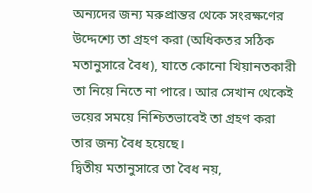অন্যদের জন্য মরুপ্রান্তর থেকে সংরক্ষণের উদ্দেশ্যে তা গ্রহণ করা (অধিকতর সঠিক মতানুসারে বৈধ), যাতে কোনো খিয়ানতকারী তা নিয়ে নিতে না পারে। আর সেখান থেকেই ভয়ের সময়ে নিশ্চিতভাবেই তা গ্রহণ করা তার জন্য বৈধ হয়েছে।
দ্বিতীয় মতানুসারে তা বৈধ নয়,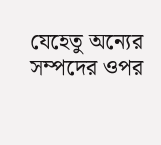যেহেতু অন্যের সম্পদের ওপর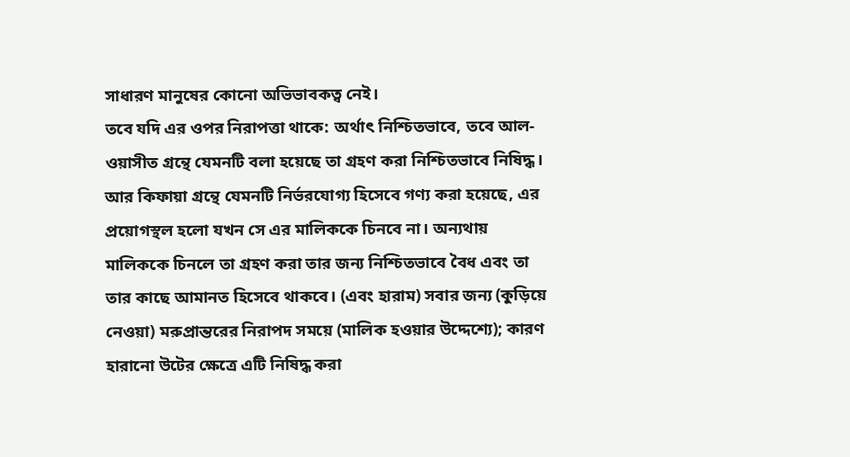সাধারণ মানুষের কোনো অভিভাবকত্ব নেই।
তবে যদি এর ওপর নিরাপত্তা থাকে: অর্থাৎ নিশ্চিতভাবে, তবে আল-ওয়াসীত গ্রন্থে যেমনটি বলা হয়েছে তা গ্রহণ করা নিশ্চিতভাবে নিষিদ্ধ। আর কিফায়া গ্রন্থে যেমনটি নির্ভরযোগ্য হিসেবে গণ্য করা হয়েছে, এর প্রয়োগস্থল হলো যখন সে এর মালিককে চিনবে না। অন্যথায় মালিককে চিনলে তা গ্রহণ করা তার জন্য নিশ্চিতভাবে বৈধ এবং তা তার কাছে আমানত হিসেবে থাকবে। (এবং হারাম) সবার জন্য (কুড়িয়ে নেওয়া) মরুপ্রান্তরের নিরাপদ সময়ে (মালিক হওয়ার উদ্দেশ্যে); কারণ হারানো উটের ক্ষেত্রে এটি নিষিদ্ধ করা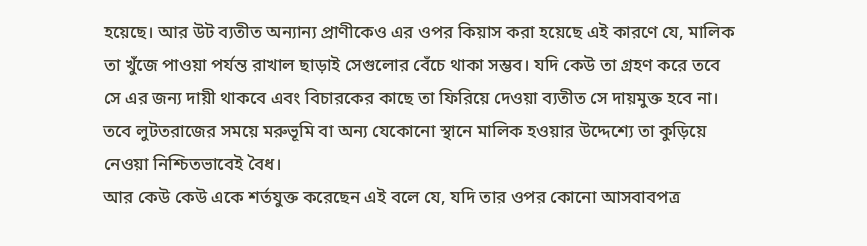হয়েছে। আর উট ব্যতীত অন্যান্য প্রাণীকেও এর ওপর কিয়াস করা হয়েছে এই কারণে যে, মালিক তা খুঁজে পাওয়া পর্যন্ত রাখাল ছাড়াই সেগুলোর বেঁচে থাকা সম্ভব। যদি কেউ তা গ্রহণ করে তবে সে এর জন্য দায়ী থাকবে এবং বিচারকের কাছে তা ফিরিয়ে দেওয়া ব্যতীত সে দায়মুক্ত হবে না।
তবে লুটতরাজের সময়ে মরুভূমি বা অন্য যেকোনো স্থানে মালিক হওয়ার উদ্দেশ্যে তা কুড়িয়ে নেওয়া নিশ্চিতভাবেই বৈধ।
আর কেউ কেউ একে শর্তযুক্ত করেছেন এই বলে যে, যদি তার ওপর কোনো আসবাবপত্র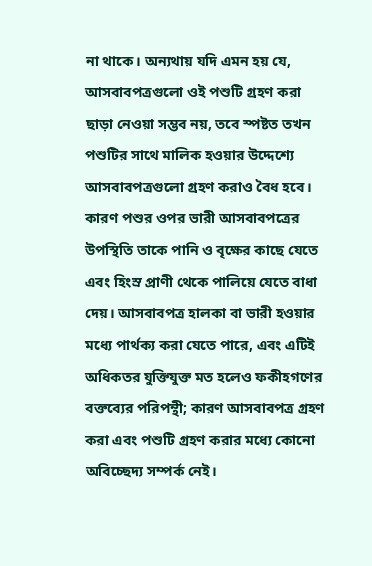না থাকে। অন্যথায় যদি এমন হয় যে, আসবাবপত্রগুলো ওই পশুটি গ্রহণ করা ছাড়া নেওয়া সম্ভব নয়, তবে স্পষ্টত তখন পশুটির সাথে মালিক হওয়ার উদ্দেশ্যে আসবাবপত্রগুলো গ্রহণ করাও বৈধ হবে। কারণ পশুর ওপর ভারী আসবাবপত্রের উপস্থিতি তাকে পানি ও বৃক্ষের কাছে যেতে এবং হিংস্র প্রাণী থেকে পালিয়ে যেতে বাধা দেয়। আসবাবপত্র হালকা বা ভারী হওয়ার মধ্যে পার্থক্য করা যেতে পারে, এবং এটিই অধিকতর যুক্তিযুক্ত মত হলেও ফকীহগণের বক্তব্যের পরিপন্থী; কারণ আসবাবপত্র গ্রহণ করা এবং পশুটি গ্রহণ করার মধ্যে কোনো অবিচ্ছেদ্য সম্পর্ক নেই।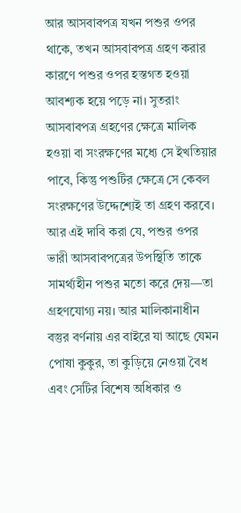আর আসবাবপত্র যখন পশুর ওপর থাকে, তখন আসবাবপত্র গ্রহণ করার কারণে পশুর ওপর হস্তগত হওয়া আবশ্যক হয়ে পড়ে না। সুতরাং আসবাবপত্র গ্রহণের ক্ষেত্রে মালিক হওয়া বা সংরক্ষণের মধ্যে সে ইখতিয়ার পাবে, কিন্তু পশুটির ক্ষেত্রে সে কেবল সংরক্ষণের উদ্দেশ্যেই তা গ্রহণ করবে। আর এই দাবি করা যে, পশুর ওপর ভারী আসবাবপত্রের উপস্থিতি তাকে সামর্থ্যহীন পশুর মতো করে দেয়—তা গ্রহণযোগ্য নয়। আর মালিকানাধীন বস্তুর বর্ণনায় এর বাইরে যা আছে যেমন পোষা কুকুর, তা কুড়িয়ে নেওয়া বৈধ এবং সেটির বিশেষ অধিকার ও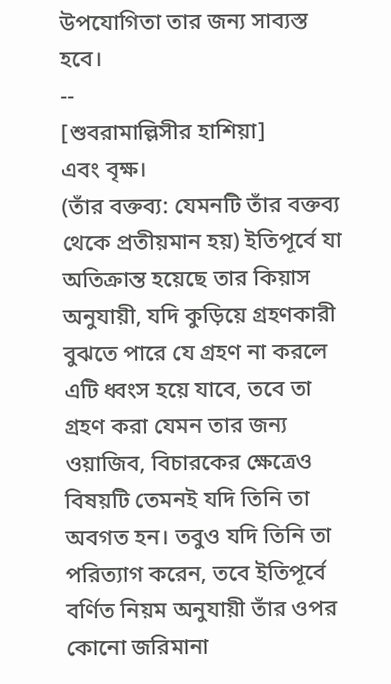উপযোগিতা তার জন্য সাব্যস্ত হবে।
--
[শুবরামাল্লিসীর হাশিয়া]
এবং বৃক্ষ।
(তাঁর বক্তব্য: যেমনটি তাঁর বক্তব্য থেকে প্রতীয়মান হয়) ইতিপূর্বে যা অতিক্রান্ত হয়েছে তার কিয়াস অনুযায়ী, যদি কুড়িয়ে গ্রহণকারী বুঝতে পারে যে গ্রহণ না করলে এটি ধ্বংস হয়ে যাবে, তবে তা গ্রহণ করা যেমন তার জন্য ওয়াজিব, বিচারকের ক্ষেত্রেও বিষয়টি তেমনই যদি তিনি তা অবগত হন। তবুও যদি তিনি তা পরিত্যাগ করেন, তবে ইতিপূর্বে বর্ণিত নিয়ম অনুযায়ী তাঁর ওপর কোনো জরিমানা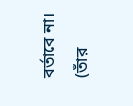বর্তাবে না।
(তাঁর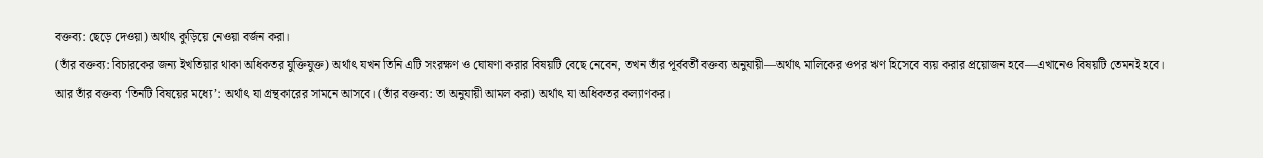বক্তব্য: ছেড়ে দেওয়া) অর্থাৎ কুড়িয়ে নেওয়া বর্জন করা।
(তাঁর বক্তব্য: বিচারকের জন্য ইখতিয়ার থাকা অধিকতর যুক্তিযুক্ত) অর্থাৎ যখন তিনি এটি সংরক্ষণ ও ঘোষণা করার বিষয়টি বেছে নেবেন, তখন তাঁর পূর্ববর্তী বক্তব্য অনুযায়ী—অর্থাৎ মালিকের ওপর ঋণ হিসেবে ব্যয় করার প্রয়োজন হবে—এখানেও বিষয়টি তেমনই হবে। আর তাঁর বক্তব্য ‘তিনটি বিষয়ের মধ্যে’: অর্থাৎ যা গ্রন্থকারের সামনে আসবে। (তাঁর বক্তব্য: তা অনুযায়ী আমল করা) অর্থাৎ যা অধিকতর কল্যাণকর।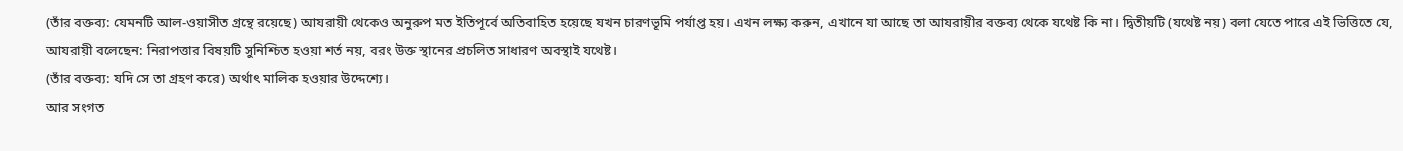(তাঁর বক্তব্য: যেমনটি আল-ওয়াসীত গ্রন্থে রয়েছে) আযরায়ী থেকেও অনুরুপ মত ইতিপূর্বে অতিবাহিত হয়েছে যখন চারণভূমি পর্যাপ্ত হয়। এখন লক্ষ্য করুন, এখানে যা আছে তা আযরায়ীর বক্তব্য থেকে যথেষ্ট কি না। দ্বিতীয়টি (যথেষ্ট নয়) বলা যেতে পারে এই ভিত্তিতে যে, আযরায়ী বলেছেন: নিরাপত্তার বিষয়টি সুনিশ্চিত হওয়া শর্ত নয়, বরং উক্ত স্থানের প্রচলিত সাধারণ অবস্থাই যথেষ্ট।
(তাঁর বক্তব্য: যদি সে তা গ্রহণ করে) অর্থাৎ মালিক হওয়ার উদ্দেশ্যে।
আর সংগত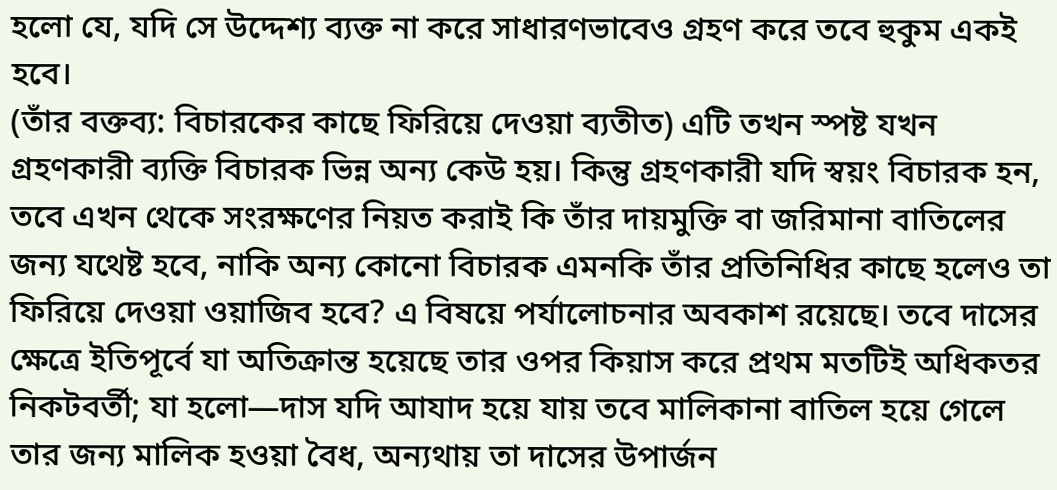হলো যে, যদি সে উদ্দেশ্য ব্যক্ত না করে সাধারণভাবেও গ্রহণ করে তবে হুকুম একই হবে।
(তাঁর বক্তব্য: বিচারকের কাছে ফিরিয়ে দেওয়া ব্যতীত) এটি তখন স্পষ্ট যখন গ্রহণকারী ব্যক্তি বিচারক ভিন্ন অন্য কেউ হয়। কিন্তু গ্রহণকারী যদি স্বয়ং বিচারক হন, তবে এখন থেকে সংরক্ষণের নিয়ত করাই কি তাঁর দায়মুক্তি বা জরিমানা বাতিলের জন্য যথেষ্ট হবে, নাকি অন্য কোনো বিচারক এমনকি তাঁর প্রতিনিধির কাছে হলেও তা ফিরিয়ে দেওয়া ওয়াজিব হবে? এ বিষয়ে পর্যালোচনার অবকাশ রয়েছে। তবে দাসের ক্ষেত্রে ইতিপূর্বে যা অতিক্রান্ত হয়েছে তার ওপর কিয়াস করে প্রথম মতটিই অধিকতর নিকটবর্তী; যা হলো—দাস যদি আযাদ হয়ে যায় তবে মালিকানা বাতিল হয়ে গেলে তার জন্য মালিক হওয়া বৈধ, অন্যথায় তা দাসের উপার্জন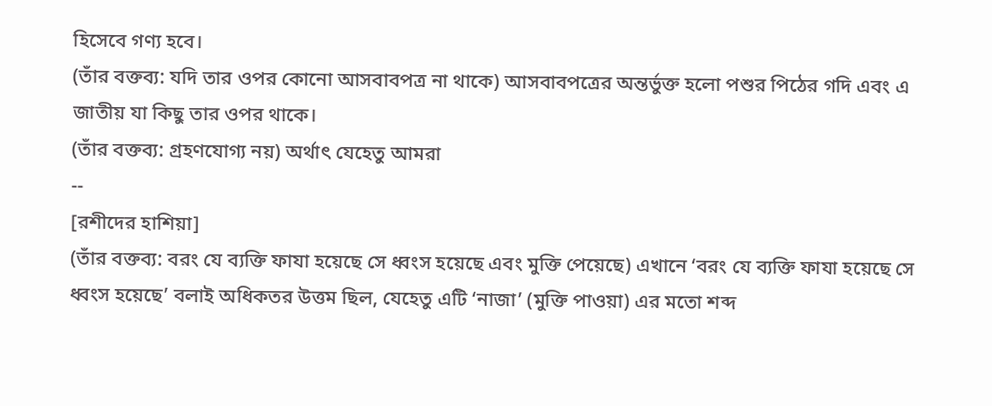হিসেবে গণ্য হবে।
(তাঁর বক্তব্য: যদি তার ওপর কোনো আসবাবপত্র না থাকে) আসবাবপত্রের অন্তর্ভুক্ত হলো পশুর পিঠের গদি এবং এ জাতীয় যা কিছু তার ওপর থাকে।
(তাঁর বক্তব্য: গ্রহণযোগ্য নয়) অর্থাৎ যেহেতু আমরা
--
[রশীদের হাশিয়া]
(তাঁর বক্তব্য: বরং যে ব্যক্তি ফাযা হয়েছে সে ধ্বংস হয়েছে এবং মুক্তি পেয়েছে) এখানে ‘বরং যে ব্যক্তি ফাযা হয়েছে সে ধ্বংস হয়েছে’ বলাই অধিকতর উত্তম ছিল, যেহেতু এটি ‘নাজা’ (মুক্তি পাওয়া) এর মতো শব্দ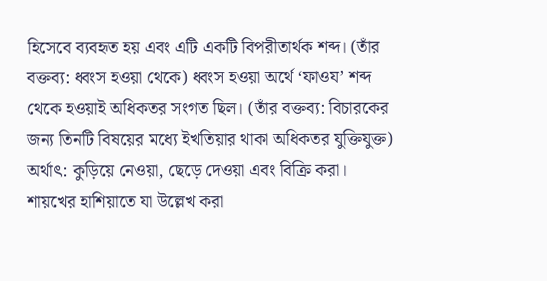হিসেবে ব্যবহৃত হয় এবং এটি একটি বিপরীতার্থক শব্দ। (তাঁর বক্তব্য: ধ্বংস হওয়া থেকে) ধ্বংস হওয়া অর্থে ‘ফাওয’ শব্দ থেকে হওয়াই অধিকতর সংগত ছিল। (তাঁর বক্তব্য: বিচারকের জন্য তিনটি বিষয়ের মধ্যে ইখতিয়ার থাকা অধিকতর যুক্তিযুক্ত) অর্থাৎ: কুড়িয়ে নেওয়া, ছেড়ে দেওয়া এবং বিক্রি করা। শায়খের হাশিয়াতে যা উল্লেখ করা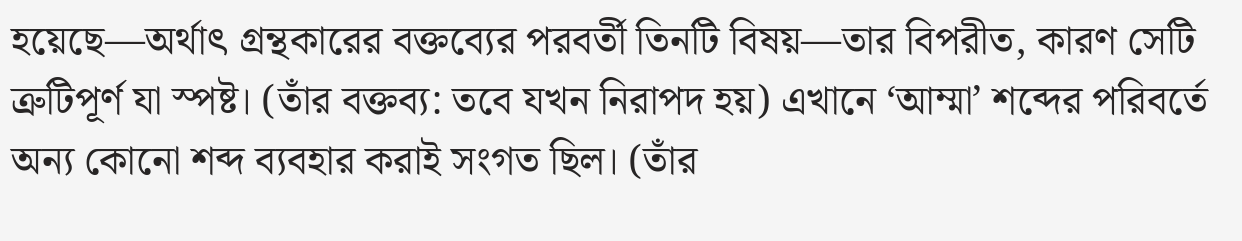হয়েছে—অর্থাৎ গ্রন্থকারের বক্তব্যের পরবর্তী তিনটি বিষয়—তার বিপরীত, কারণ সেটি ত্রুটিপূর্ণ যা স্পষ্ট। (তাঁর বক্তব্য: তবে যখন নিরাপদ হয়) এখানে ‘আম্মা’ শব্দের পরিবর্তে অন্য কোনো শব্দ ব্যবহার করাই সংগত ছিল। (তাঁর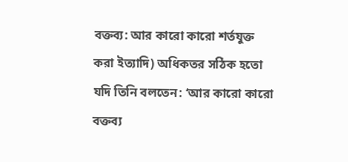বক্তব্য: আর কারো কারো শর্তযুক্ত করা ইত্যাদি) অধিকতর সঠিক হতো যদি তিনি বলতেন: ‘আর কারো কারো বক্তব্য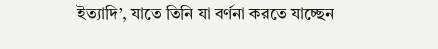ইত্যাদি’, যাতে তিনি যা বর্ণনা করতে যাচ্ছেন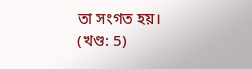তা সংগত হয়।
(খণ্ড: 5)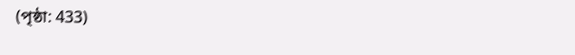(পৃষ্ঠা: 433)